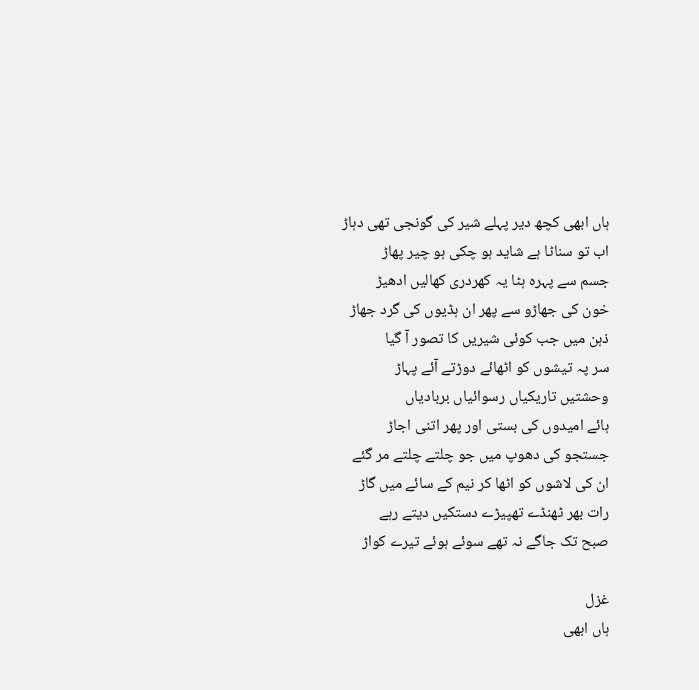ہاں ابھی کچھ دیر پہلے شیر کی گونجی تھی دہاڑ
اب تو سناٹا ہے شاید ہو چکی ہو چیر پھاڑ
جسم سے پہرہ ہٹا یہ کھردری کھالیں ادھیڑ
خون کی جھاڑو سے پھر ان ہڈیوں کی گرد جھاڑ
ذہن میں جب کوئی شیریں کا تصور آ گیا
سر پہ تیشوں کو اٹھائے دوڑتے آئے پہاڑ
وحشتیں تاریکیاں رسوائیاں بربادیاں
ہائے امیدوں کی بستی اور پھر اتنی اجاڑ
جستجو کی دھوپ میں جو چلتے چلتے مر گئے
ان کی لاشوں کو اٹھا کر نیم کے سائے میں گاڑ
رات بھر ٹھنڈے تھپیڑے دستکیں دیتے رہے
صبح تک جاگے نہ تھے سوئے ہوئے تیرے کواڑ

غزل
ہاں ابھی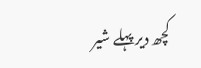کچھ دیر پہلے شیر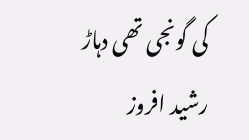کی گونجی تھی دہاڑ
رشید افروز